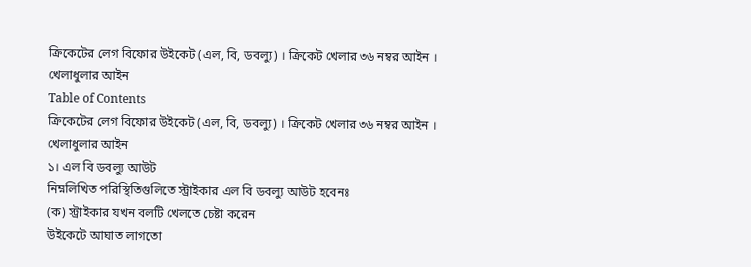ক্রিকেটের লেগ বিফোর উইকেট (এল, বি, ডবল্যু) । ক্রিকেট খেলার ৩৬ নম্বর আইন । খেলাধুলার আইন
Table of Contents
ক্রিকেটের লেগ বিফোর উইকেট (এল, বি, ডবল্যু) । ক্রিকেট খেলার ৩৬ নম্বর আইন । খেলাধুলার আইন
১। এল বি ডবল্যু আউট
নিম্নলিখিত পরিস্থিতিগুলিতে স্ট্রাইকার এল বি ডবল্যু আউট হবেনঃ
(ক) স্ট্রাইকার যখন বলটি খেলতে চেষ্টা করেন
উইকেটে আঘাত লাগতো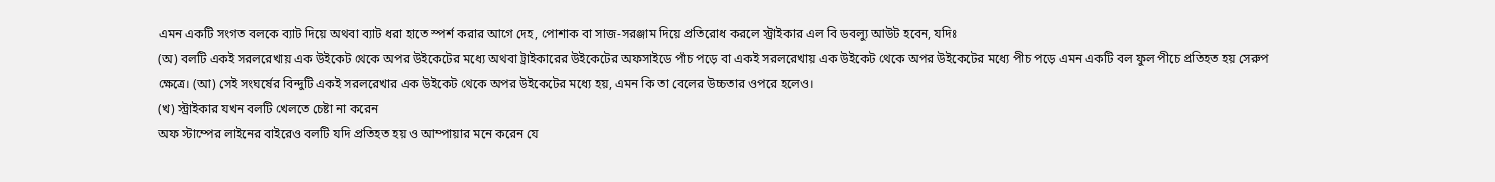এমন একটি সংগত বলকে ব্যাট দিয়ে অথবা ব্যাট ধরা হাতে স্পর্শ করার আগে দেহ, পোশাক বা সাজ-সরঞ্জাম দিয়ে প্রতিরোধ করলে স্ট্রাইকার এল বি ডবল্যু আউট হবেন, যদিঃ
(অ) বলটি একই সরলরেখায় এক উইকেট থেকে অপর উইকেটের মধ্যে অথবা ট্রাইকারের উইকেটের অফসাইডে পাঁচ পড়ে বা একই সরলরেখায় এক উইকেট থেকে অপর উইকেটের মধ্যে পীচ পড়ে এমন একটি বল ফুল পীচে প্রতিহত হয় সেরুপ
ক্ষেত্রে। (আ) সেই সংঘর্ষের বিন্দুটি একই সরলরেখার এক উইকেট থেকে অপর উইকেটের মধ্যে হয়, এমন কি তা বেলের উচ্চতার ওপরে হলেও।
(খ) স্ট্রাইকার যখন বলটি খেলতে চেষ্টা না করেন
অফ স্টাম্পের লাইনের বাইরেও বলটি যদি প্রতিহত হয় ও আম্পায়ার মনে করেন যে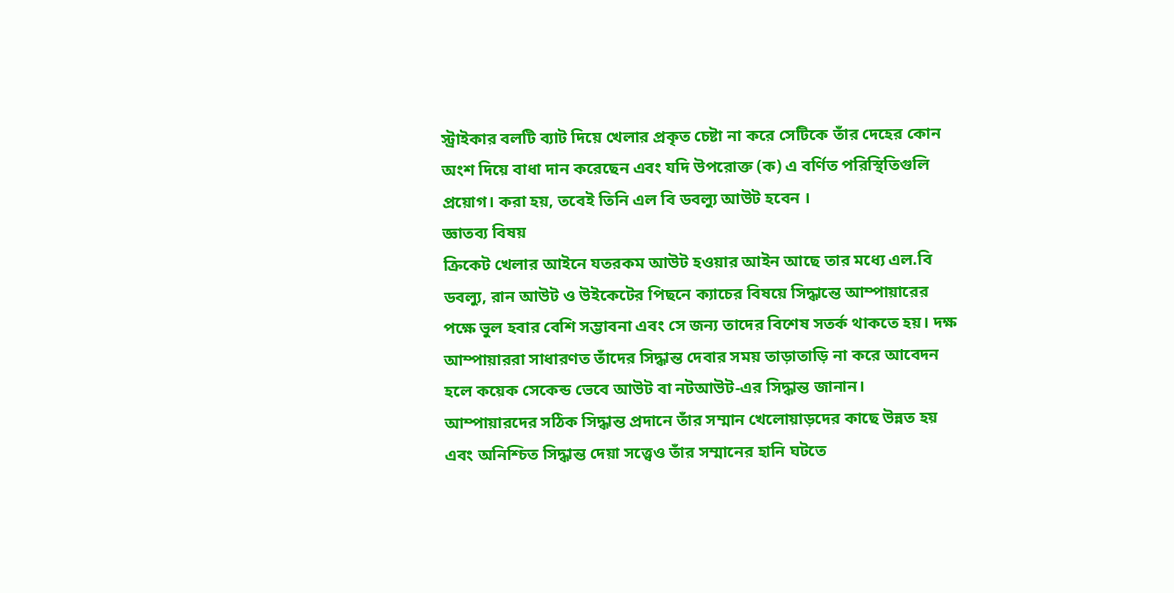স্ট্রাইকার বলটি ব্যাট দিয়ে খেলার প্রকৃত চেষ্টা না করে সেটিকে তাঁর দেহের কোন অংশ দিয়ে বাধা দান করেছেন এবং যদি উপরোক্ত (ক) এ বর্ণিত পরিস্থিতিগুলি প্রয়োগ। করা হয়, তবেই তিনি এল বি ডবল্যু আউট হবেন ।
জ্ঞাতব্য বিষয়
ক্রিকেট খেলার আইনে যতরকম আউট হওয়ার আইন আছে তার মধ্যে এল.বি ডবল্যু, রান আউট ও উইকেটের পিছনে ক্যাচের বিষয়ে সিদ্ধান্তে আম্পায়ারের পক্ষে ভুল হবার বেশি সম্ভাবনা এবং সে জন্য তাদের বিশেষ সতর্ক থাকতে হয়। দক্ষ আম্পায়াররা সাধারণত তাঁদের সিদ্ধান্ত দেবার সময় তাড়াতাড়ি না করে আবেদন হলে কয়েক সেকেন্ড ভেবে আউট বা নটআউট-এর সিদ্ধান্ত জানান।
আম্পায়ারদের সঠিক সিদ্ধান্ত প্রদানে তাঁর সম্মান খেলোয়াড়দের কাছে উন্নত হয় এবং অনিশ্চিত সিদ্ধান্ত দেয়া সত্ত্বেও তাঁর সম্মানের হানি ঘটতে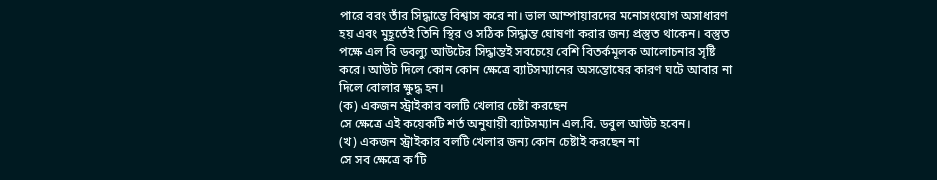পারে বরং তাঁর সিদ্ধান্তে বিশ্বাস করে না। ভাল আম্পায়ারদের মনোসংযোগ অসাধারণ হয় এবং মুহূর্তেই তিনি স্থির ও সঠিক সিদ্ধান্ত ঘোষণা করার জন্য প্রস্তুত থাকেন। বস্তুত পক্ষে এল বি ডবল্যু আউটের সিদ্ধান্তই সবচেয়ে বেশি বিতর্কমূলক আলোচনার সৃষ্টি করে। আউট দিলে কোন কোন ক্ষেত্রে ব্যাটসম্যানের অসন্তোষের কারণ ঘটে আবার না দিলে বোলার ক্ষুদ্ধ হন।
(ক) একজন স্ট্রাইকার বলটি খেলার চেষ্টা করছেন
সে ক্ষেত্রে এই কয়েকটি শর্ত অনুযায়ী ব্যাটসম্যান এল.বি. ডবুল আউট হবেন।
(খ) একজন স্ট্রাইকার বলটি খেলার জন্য কোন চেষ্টাই করছেন না
সে সব ক্ষেত্রে ক’টি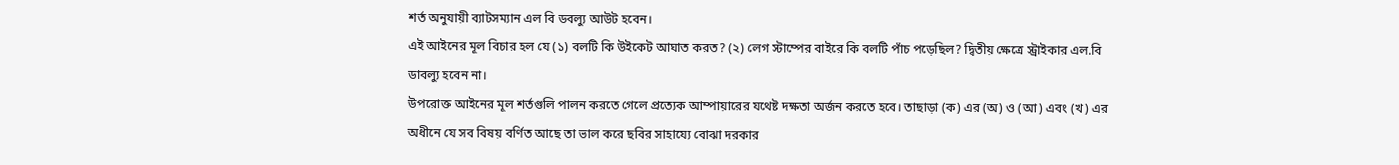শর্ত অনুযায়ী ব্যাটসম্যান এল বি ডবল্যু আউট হবেন।
এই আইনের মূল বিচার হল যে (১) বলটি কি উইকেট আঘাত করত? (২) লেগ স্টাম্পের বাইরে কি বলটি পাঁচ পড়েছিল? দ্বিতীয় ক্ষেত্রে স্ট্রাইকার এল.বি ডাবল্যু হবেন না।
উপরোক্ত আইনের মূল শর্তগুলি পালন করতে গেলে প্রত্যেক আম্পায়ারের যথেষ্ট দক্ষতা অর্জন করতে হবে। তাছাড়া (ক) এর (অ) ও (আ) এবং (খ) এর অধীনে যে সব বিষয় বর্ণিত আছে তা ভাল করে ছবির সাহায্যে বোঝা দরকার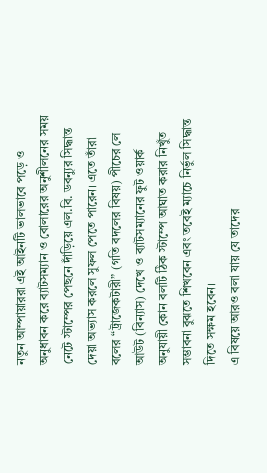নতুন আম্পায়াররা এই আইনটি ভালভাবে পড়ে ও অনুধাবন করে ব্যাটসম্যান ও বোলারের অনুশীলনের সময় নেটে স্টাম্পের পেছনে দাঁড়িয়ে এল.বি. ডবন্যুর সিদ্ধান্ত দেয়া অভ্যাস করলে সুফল পেতে পারেন। এতে তাঁরা বলের “ট্রাজেকটারী” (গতি বদলের বিষয়) পীচের লে আউট (বিন্যাস) দেখে ও ব্যাটসম্যানের ফুট ওয়ার্ক অনুযায়ী কোন বলটি ঠিক স্টাম্পে আঘাত করার নিখুঁত সম্ভাবনা বুঝতে শিখবেন এবং তবেই ম্যাচে নির্ভুল সিদ্ধান্ত দিতে সক্ষম হবেন।
এ বিষয়ে আরও বলা যায় যে তাদের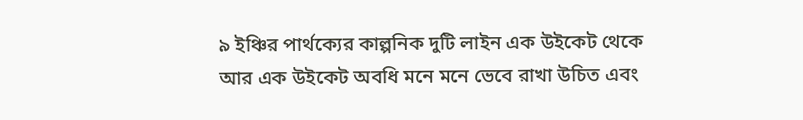৯ ইঞ্চির পার্থক্যের কাল্পনিক দুটি লাইন এক উইকেট থেকে আর এক উইকেট অবধি মনে মনে ভেবে রাখা উচিত এবং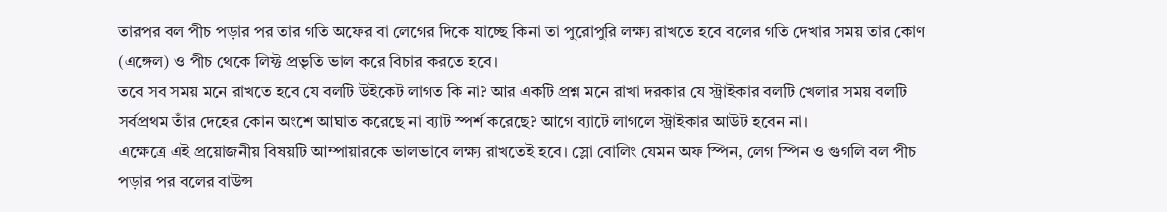তারপর বল পীচ পড়ার পর তার গতি অফের বা লেগের দিকে যাচ্ছে কিনা তা পুরোপুরি লক্ষ্য রাখতে হবে বলের গতি দেখার সময় তার কোণ (এঙ্গেল) ও পীচ থেকে লিফ্ট প্রভৃতি ভাল করে বিচার করতে হবে।
তবে সব সময় মনে রাখতে হবে যে বলটি উইকেট লাগত কি না? আর একটি প্রশ্ন মনে রাখা দরকার যে স্ট্রাইকার বলটি খেলার সময় বলটি সর্বপ্রথম তাঁর দেহের কোন অংশে আঘাত করেছে না ব্যাট স্পর্শ করেছে? আগে ব্যাটে লাগলে স্ট্রাইকার আউট হবেন না।
এক্ষেত্রে এই প্রয়োজনীয় বিষয়টি আম্পায়ারকে ভালভাবে লক্ষ্য রাখতেই হবে। স্লো বোলিং যেমন অফ স্পিন, লেগ স্পিন ও গুগলি বল পীচ পড়ার পর বলের বাউন্স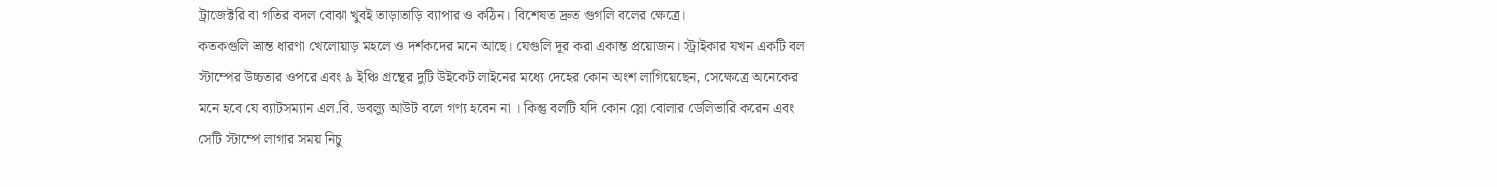ট্রাজেক্টরি বা গতির বদল বোঝা খুবই তাড়াতাড়ি ব্যাপার ও কঠিন। বিশেষত দ্রুত গুগলি বলের ক্ষেত্রে।
কতকগুলি ভ্রান্ত ধারণা খেলোয়াড় মহলে ও দর্শকদের মনে আছে। যেগুলি দূর করা একান্ত প্রয়োজন। স্ট্রাইকার যখন একটি বল স্টাম্পের উচ্চতার ওপরে এবং ৯ ইঞ্চি গ্রন্থের দুটি উইকেট লাইনের মধ্যে দেহের কোন অংশ লাগিয়েছেন, সেক্ষেত্রে অনেকের মনে হবে যে ব্যাটসম্যান এল.বি. ডবল্যু আউট বলে গণ্য হবেন না । কিন্তু বলটি যদি কোন স্লো বোলার ডেলিভারি করেন এবং সেটি স্টাম্পে লাগার সময় নিচু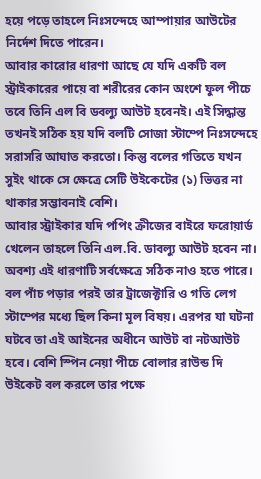হয়ে পড়ে তাহলে নিঃসন্দেহে আম্পায়ার আউটের নির্দেশ দিতে পারেন।
আবার কারোর ধারণা আছে যে যদি একটি বল স্ট্রাইকারের পায়ে বা শরীরের কোন অংশে ফুল পীচে তবে তিনি এল বি ডবল্যু আউট হবেনই। এই সিদ্ধান্ত তখনই সঠিক হয় যদি বলটি সোজা স্টাম্পে নিঃসন্দেহে সরাসরি আঘাত করতো। কিন্তু বলের গতিতে যখন সুইং থাকে সে ক্ষেত্রে সেটি উইকেটের (১) ভিত্তর না থাকার সম্ভাবনাই বেশি।
আবার স্ট্রাইকার যদি পপিং ক্রীজের বাইরে ফরোয়ার্ড খেলেন তাহলে তিনি এল.বি. ডাবল্যু আউট হবেন না। অবশ্য এই ধারণাটি সর্বক্ষেত্রে সঠিক নাও হতে পারে। বল পাঁচ পড়ার পরই তার ট্রাজেক্টারি ও গতি লেগ স্টাম্পের মধ্যে ছিল কিনা মূল বিষয়। এরপর যা ঘটনা ঘটবে তা এই আইনের অধীনে আউট বা নটআউট হবে। বেশি স্পিন নেয়া পীচে বোলার রাউন্ড দি উইকেট বল করলে তার পক্ষে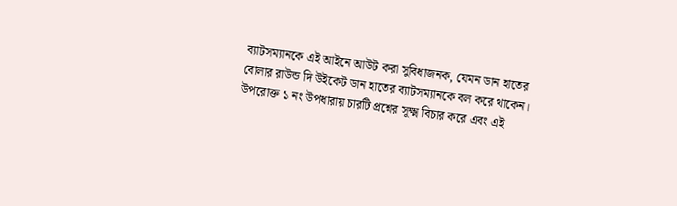ব্যাটসম্যানকে এই আইনে আউট করা সুবিধাজনক, যেমন ডান হাতের বোলার রাউন্ড দি উইকেট ডান হাতের ব্যাটসম্যানকে বল করে থাকেন।
উপরোক্ত ১ নং উপধারায় চারটি প্রশ্নের সূক্ষ্ম বিচার করে এবং এই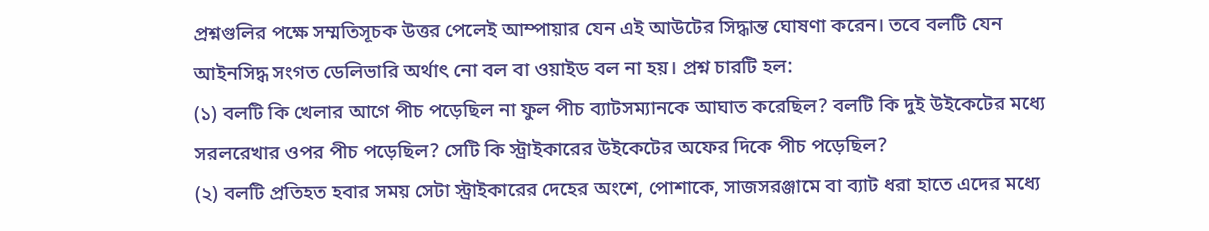প্রশ্নগুলির পক্ষে সম্মতিসূচক উত্তর পেলেই আম্পায়ার যেন এই আউটের সিদ্ধান্ত ঘোষণা করেন। তবে বলটি যেন আইনসিদ্ধ সংগত ডেলিভারি অর্থাৎ নো বল বা ওয়াইড বল না হয়। প্রশ্ন চারটি হল:
(১) বলটি কি খেলার আগে পীচ পড়েছিল না ফুল পীচ ব্যাটসম্যানকে আঘাত করেছিল? বলটি কি দুই উইকেটের মধ্যে সরলরেখার ওপর পীচ পড়েছিল? সেটি কি স্ট্রাইকারের উইকেটের অফের দিকে পীচ পড়েছিল?
(২) বলটি প্রতিহত হবার সময় সেটা স্ট্রাইকারের দেহের অংশে, পোশাকে, সাজসরঞ্জামে বা ব্যাট ধরা হাতে এদের মধ্যে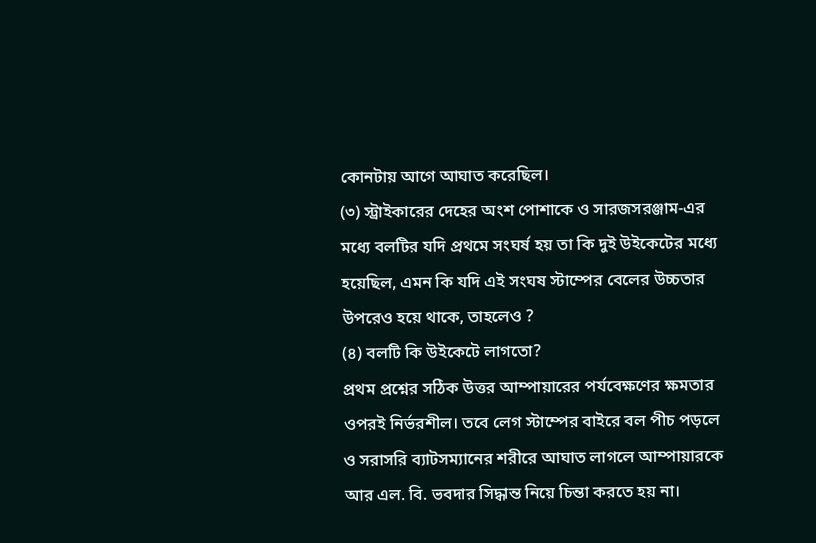কোনটায় আগে আঘাত করেছিল।
(৩) স্ট্রাইকারের দেহের অংশ পোশাকে ও সারজসরঞ্জাম-এর মধ্যে বলটির যদি প্রথমে সংঘর্ষ হয় তা কি দুই উইকেটের মধ্যে হয়েছিল, এমন কি যদি এই সংঘষ স্টাম্পের বেলের উচ্চতার উপরেও হয়ে থাকে, তাহলেও ?
(৪) বলটি কি উইকেটে লাগতো?
প্রথম প্রশ্নের সঠিক উত্তর আম্পায়ারের পর্যবেক্ষণের ক্ষমতার ওপরই নির্ভরশীল। তবে লেগ স্টাম্পের বাইরে বল পীচ পড়লে ও সরাসরি ব্যাটসম্যানের শরীরে আঘাত লাগলে আম্পায়ারকে আর এল. বি. ভবদার সিদ্ধান্ত নিয়ে চিন্তা করতে হয় না।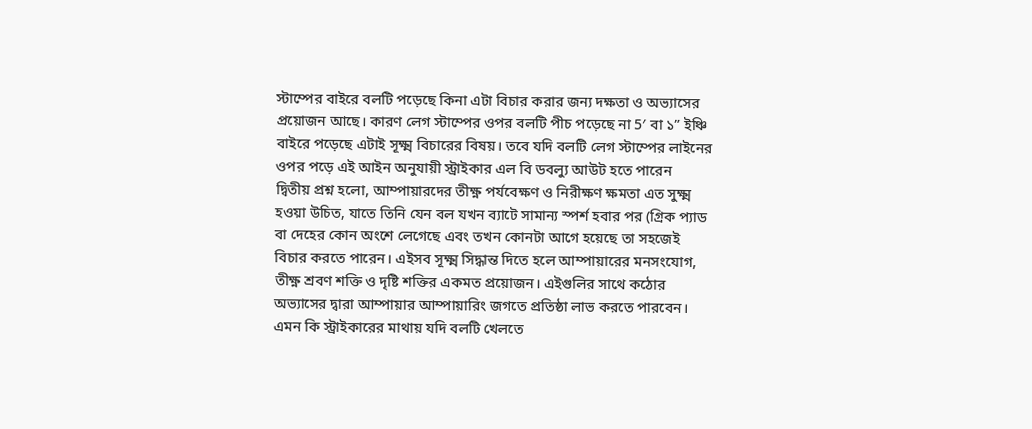স্টাম্পের বাইরে বলটি পড়েছে কিনা এটা বিচার করার জন্য দক্ষতা ও অভ্যাসের প্রয়োজন আছে। কারণ লেগ স্টাম্পের ওপর বলটি পীচ পড়েছে না 5′ বা ১” ইঞ্চি বাইরে পড়েছে এটাই সূক্ষ্ম বিচারের বিষয়। তবে যদি বলটি লেগ স্টাম্পের লাইনের ওপর পড়ে এই আইন অনুযায়ী স্ট্রাইকার এল বি ডবল্যু আউট হতে পারেন
দ্বিতীয় প্রশ্ন হলো, আম্পায়ারদের তীক্ষ্ণ পর্যবেক্ষণ ও নিরীক্ষণ ক্ষমতা এত সুক্ষ্ম হওয়া উচিত, যাতে তিনি যেন বল যখন ব্যাটে সামান্য স্পর্শ হবার পর (গ্রিক প্যাড বা দেহের কোন অংশে লেগেছে এবং তখন কোনটা আগে হয়েছে তা সহজেই বিচার করতে পারেন। এইসব সূক্ষ্ম সিদ্ধান্ত দিতে হলে আম্পায়ারের মনসংযোগ, তীক্ষ্ণ শ্রবণ শক্তি ও দৃষ্টি শক্তির একমত প্রয়োজন। এইগুলির সাথে কঠোর অভ্যাসের দ্বারা আম্পায়ার আম্পায়ারিং জগতে প্রতিষ্ঠা লাভ করতে পারবেন। এমন কি স্ট্রাইকারের মাথায় যদি বলটি খেলতে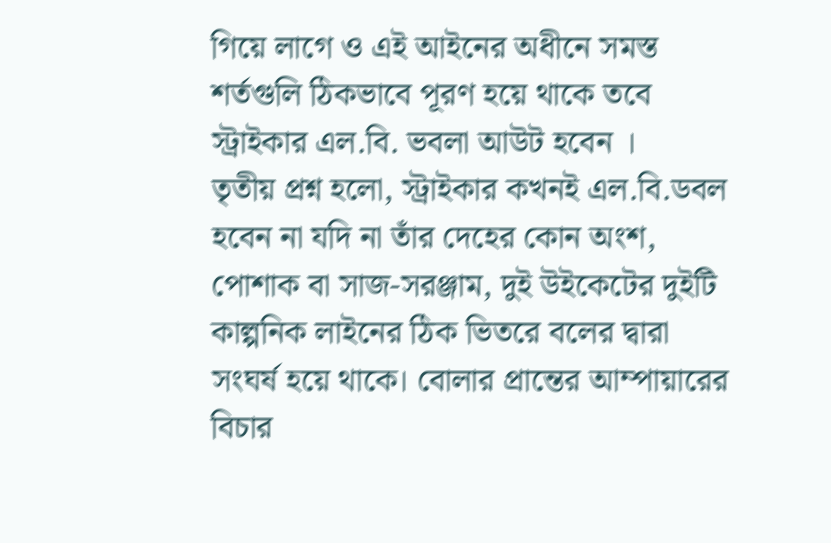গিয়ে লাগে ও এই আইনের অধীনে সমস্ত শর্তগুলি ঠিকভাবে পূরণ হয়ে থাকে তবে স্ট্রাইকার এল.বি. ভবলা আউট হবেন ।
তৃতীয় প্রশ্ন হলো, স্ট্রাইকার কখনই এল.বি.ডবল হবেন না যদি না তাঁর দেহের কোন অংশ, পোশাক বা সাজ-সরঞ্জাম, দুই উইকেটের দুইটি কাল্পনিক লাইনের ঠিক ভিতরে বলের দ্বারা সংঘর্ষ হয়ে থাকে। বোলার প্রান্তের আম্পায়ারের বিচার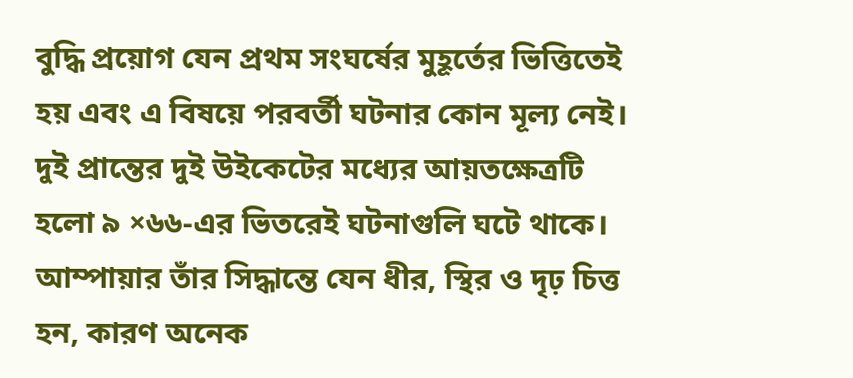বুদ্ধি প্রয়োগ যেন প্রথম সংঘর্ষের মুহূর্তের ভিত্তিতেই হয় এবং এ বিষয়ে পরবর্তী ঘটনার কোন মূল্য নেই। দুই প্রান্তের দুই উইকেটের মধ্যের আয়তক্ষেত্রটি হলো ৯ ×৬৬-এর ভিতরেই ঘটনাগুলি ঘটে থাকে। আম্পায়ার তাঁর সিদ্ধান্তে যেন ধীর, স্থির ও দৃঢ় চিত্ত হন, কারণ অনেক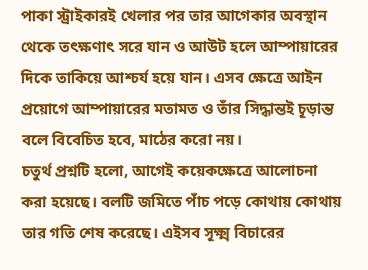পাকা স্ট্রাইকারই খেলার পর তার আগেকার অবস্থান থেকে তৎক্ষণাৎ সরে যান ও আউট হলে আম্পায়ারের দিকে তাকিয়ে আশ্চর্য হয়ে যান। এসব ক্ষেত্রে আইন প্রয়োগে আম্পায়ারের মতামত ও তাঁর সিদ্ধান্তই চূড়ান্ত বলে বিবেচিত হবে, মাঠের করো নয়।
চতুর্থ প্রশ্নটি হলো, আগেই কয়েকক্ষেত্রে আলোচনা করা হয়েছে। বলটি জমিতে পাঁচ পড়ে কোথায় কোথায় তার গতি শেষ করেছে। এইসব সূক্ষ্ম বিচারের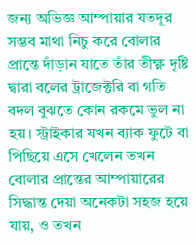জন্য অভিজ্ঞ আম্পায়ার যতদূর সম্ভব মাথা নিচু করে বোলার প্রান্তে দাঁড়ান যাতে তাঁর তীক্ষ্ণ দৃষ্টি দ্বারা বলের ট্রাজেক্টরি বা গতি বদল বুঝতে কোন রকমে ভুল না হয়। স্ট্রাইকার যখন ব্যাক ফুটে বা পিছিয়ে এসে খেলেন তখন বোলার প্রান্তের আম্পায়ারের সিদ্ধান্ত দেয়া অনেকটা সহজ হয়ে যায়, ও তখন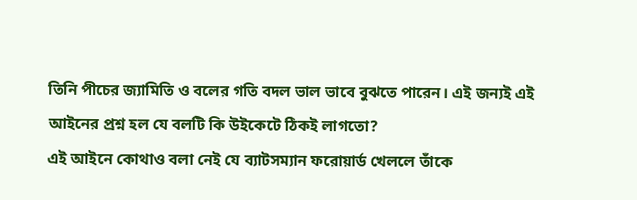তিনি পীচের জ্যামিতি ও বলের গতি বদল ভাল ভাবে বুঝতে পারেন। এই জন্যই এই আইনের প্রশ্ন হল যে বলটি কি উইকেটে ঠিকই লাগতো?
এই আইনে কোথাও বলা নেই যে ব্যাটসম্যান ফরোয়ার্ড খেললে তাঁকে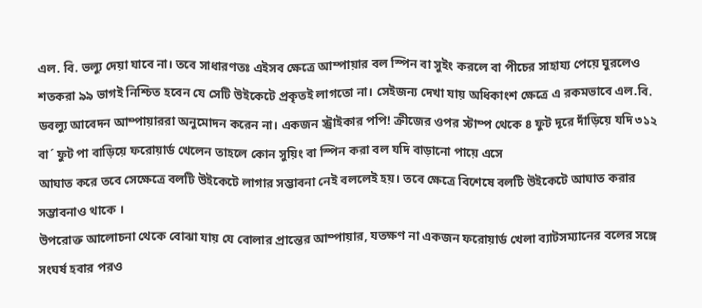এল. বি. ভল্যু দেয়া যাবে না। তবে সাধারণতঃ এইসব ক্ষেত্রে আম্পায়ার বল স্পিন বা সুইং করলে বা পীচের সাহায্য পেয়ে ঘুরলেও শতকরা ৯৯ ভাগই নিশ্চিত হবেন যে সেটি উইকেটে প্রকৃতই লাগতো না। সেইজন্য দেখা যায় অধিকাংশ ক্ষেত্রে এ রকমভাবে এল.বি. ডবল্যু আবেদন আম্পায়াররা অনুমোদন করেন না। একজন স্ট্রাইকার পপি! ক্রীজের ওপর স্টাম্প থেকে ৪ ফুট দূরে দাঁড়িয়ে যদি ৩১২ বা´ ফুট পা বাড়িয়ে ফরোয়ার্ড খেলেন তাহলে কোন সুয়িং বা স্পিন করা বল যদি বাড়ানো পায়ে এসে
আঘাত করে তবে সেক্ষেত্রে বলটি উইকেটে লাগার সম্ভাবনা নেই বললেই হয়। তবে ক্ষেত্রে বিশেষে বলটি উইকেটে আঘাত করার সম্ভাবনাও থাকে ।
উপরোক্ত আলোচনা থেকে বোঝা যায় যে বোলার প্রান্তের আম্পায়ার, যতক্ষণ না একজন ফরোয়ার্ড খেলা ব্যাটসম্যানের বলের সঙ্গে সংঘর্ষ হবার পরও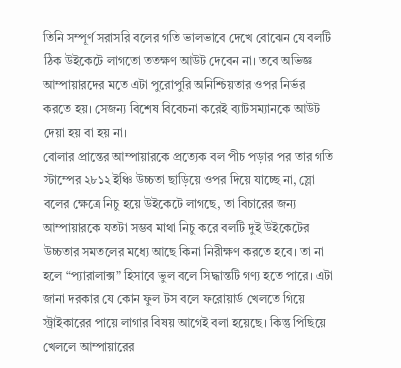তিনি সম্পূর্ণ সরাসরি বলের গতি ভালভাবে দেখে বোঝেন যে বলটি ঠিক উইকেটে লাগতো ততক্ষণ আউট দেবেন না। তবে অভিজ্ঞ আম্পায়ারদের মতে এটা পুরোপুরি অনিশ্চিয়তার ওপর নির্ভর করতে হয়। সেজন্য বিশেষ বিবেচনা করেই ব্যাটসম্যানকে আউট দেয়া হয় বা হয় না।
বোলার প্রান্তের আম্পায়ারকে প্রত্যেক বল পীচ পড়ার পর তার গতি স্টাম্পের ২৮১২ ইঞ্চি উচ্চতা ছাড়িয়ে ওপর দিয়ে যাচ্ছে না, স্লো বলের ক্ষেত্রে নিচু হয়ে উইকেটে লাগছে, তা বিচারের জন্য আম্পায়ারকে যতটা সম্ভব মাথা নিচু করে বলটি দুই উইকেটের উচ্চতার সমতলের মধ্যে আছে কিনা নিরীক্ষণ করতে হবে। তা না হলে “প্যারালাক্স” হিসাবে ভুল বলে সিদ্ধান্তটি গণ্য হতে পারে। এটা জানা দরকার যে কোন ফুল টস বলে ফরোয়ার্ড খেলতে গিয়ে স্ট্রাইকারের পায়ে লাগার বিষয় আগেই বলা হয়েছে। কিন্তু পিছিয়ে খেললে আম্পায়ারের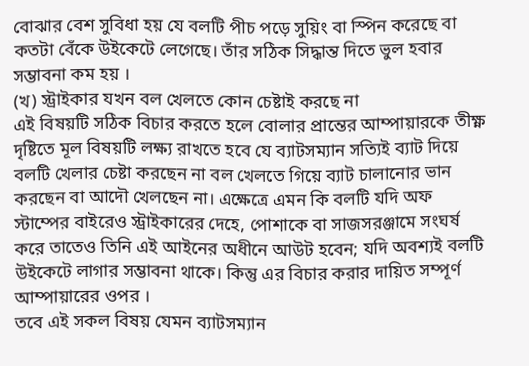বোঝার বেশ সুবিধা হয় যে বলটি পীচ পড়ে সুয়িং বা স্পিন করেছে বা কতটা বেঁকে উইকেটে লেগেছে। তাঁর সঠিক সিদ্ধান্ত দিতে ভুল হবার সম্ভাবনা কম হয় ।
(খ) স্ট্রাইকার যখন বল খেলতে কোন চেষ্টাই করছে না
এই বিষয়টি সঠিক বিচার করতে হলে বোলার প্রান্তের আম্পায়ারকে তীক্ষ্ণ দৃষ্টিতে মূল বিষয়টি লক্ষ্য রাখতে হবে যে ব্যাটসম্যান সত্যিই ব্যাট দিয়ে বলটি খেলার চেষ্টা করছেন না বল খেলতে গিয়ে ব্যাট চালানোর ভান করছেন বা আদৌ খেলছেন না। এক্ষেত্রে এমন কি বলটি যদি অফ স্টাম্পের বাইরেও স্ট্রাইকারের দেহে, পোশাকে বা সাজসরঞ্জামে সংঘর্ষ করে তাতেও তিনি এই আইনের অধীনে আউট হবেন; যদি অবশ্যই বলটি উইকেটে লাগার সম্ভাবনা থাকে। কিন্তু এর বিচার করার দায়িত সম্পূর্ণ আম্পায়ারের ওপর ।
তবে এই সকল বিষয় যেমন ব্যাটসম্যান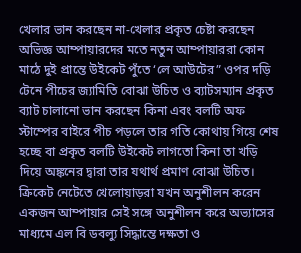খেলার ভান করছেন না-খেলার প্রকৃত চেষ্টা করছেন অভিজ্ঞ আম্পায়ারদের মতে নতুন আম্পায়াররা কোন মাঠে দুই প্রান্তে উইকেট পুঁতে ‘লে আউটের” ওপর দড়ি টেনে পীচের জ্যামিতি বোঝা উচিত ও ব্যাটসম্যান প্রকৃত ব্যাট চালানো ভান করছেন কিনা এবং বলটি অফ স্টাম্পের বাইরে পীচ পড়লে তার গতি কোথায় গিয়ে শেষ হচ্ছে বা প্রকৃত বলটি উইকেট লাগতো কিনা তা খড়ি দিয়ে অঙ্কনের দ্বারা তার যথার্থ প্রমাণ বোঝা উচিত।
ক্রিকেট নেটেতে খেলোয়াড়রা যখন অনুশীলন করেন একজন আম্পায়ার সেই সঙ্গে অনুশীলন করে অভ্যাসের মাধ্যমে এল বি ডবল্যু সিদ্ধান্তে দক্ষতা ও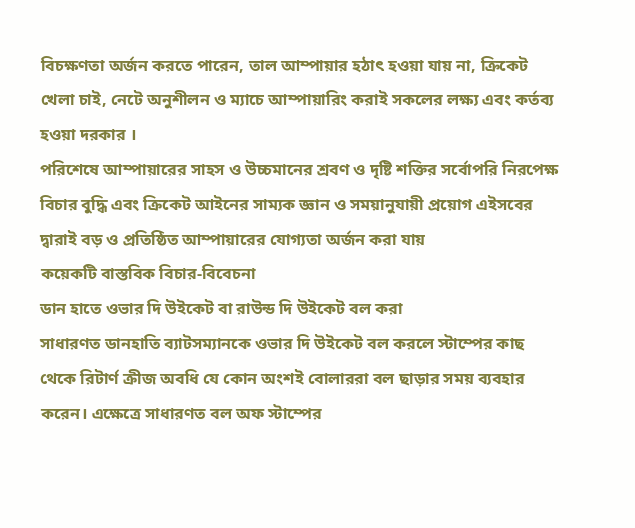বিচক্ষণতা অর্জন করতে পারেন, তাল আম্পায়ার হঠাৎ হওয়া যায় না, ক্রিকেট খেলা চাই, নেটে অনুশীলন ও ম্যাচে আম্পায়ারিং করাই সকলের লক্ষ্য এবং কর্তব্য হওয়া দরকার ।
পরিশেষে আম্পায়ারের সাহস ও উচ্চমানের শ্রবণ ও দৃষ্টি শক্তির সর্বোপরি নিরপেক্ষ বিচার বুদ্ধি এবং ক্রিকেট আইনের সাম্যক জ্ঞান ও সময়ানুযায়ী প্রয়োগ এইসবের দ্বারাই বড় ও প্রতিষ্ঠিত আম্পায়ারের যোগ্যতা অর্জন করা যায়
কয়েকটি বাস্তবিক বিচার-বিবেচনা
ডান হাতে ওভার দি উইকেট বা রাউন্ড দি উইকেট বল করা
সাধারণত ডানহাতি ব্যাটসম্যানকে ওভার দি উইকেট বল করলে স্টাম্পের কাছ থেকে রিটার্ণ ক্রীজ অবধি যে কোন অংশই বোলাররা বল ছাড়ার সময় ব্যবহার করেন। এক্ষেত্রে সাধারণত বল অফ স্টাম্পের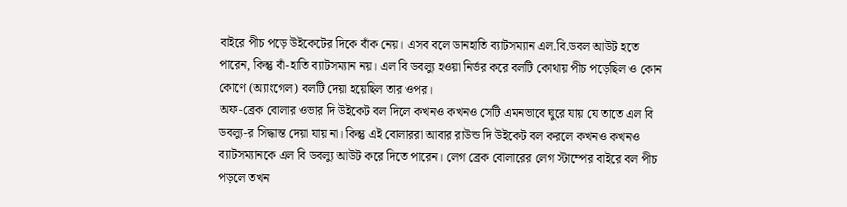বাইরে পীচ পড়ে উইকেটের দিকে বাঁক নেয়। এসব বলে ডানহাতি ব্যাটসম্যান এল.বি.ডবল আউট হতে পারেন, কিন্তু বাঁ-হাতি ব্যাটসম্যান নয়। এল বি ডবল্যু হওয়া নির্ভর করে বলটি কোথায় পীচ পড়েছিল ও কোন কোণে (অ্যাংগেল) বলটি দেয়া হয়েছিল তার ওপর।
অফ-ব্রেক বোলার ওভার দি উইকেট বল দিলে কখনও কখনও সেটি এমনভাবে ঘুরে যায় যে তাতে এল বি ডবল্যু-র সিদ্ধান্ত দেয়া যায় না। কিন্তু এই বোলাররা আবার রাউন্ড দি উইকেট বল করলে কখনও কখনও ব্যাটসম্যানকে এল বি ডবল্যু আউট করে দিতে পারেন। লেগ ব্রেক বোলারের লেগ স্টাম্পের বাইরে বল পীচ পড়লে তখন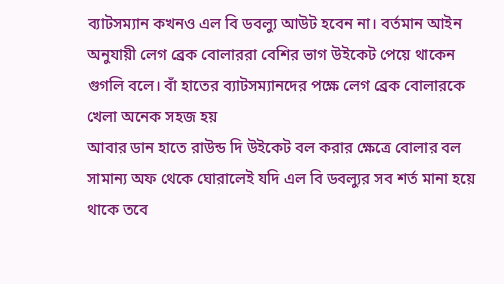ব্যাটসম্যান কখনও এল বি ডবল্যু আউট হবেন না। বর্তমান আইন অনুযায়ী লেগ ব্রেক বোলাররা বেশির ভাগ উইকেট পেয়ে থাকেন গুগলি বলে। বাঁ হাতের ব্যাটসম্যানদের পক্ষে লেগ ব্রেক বোলারকে খেলা অনেক সহজ হয়
আবার ডান হাতে রাউন্ড দি উইকেট বল করার ক্ষেত্রে বোলার বল সামান্য অফ থেকে ঘোরালেই যদি এল বি ডবল্যুর সব শর্ত মানা হয়ে থাকে তবে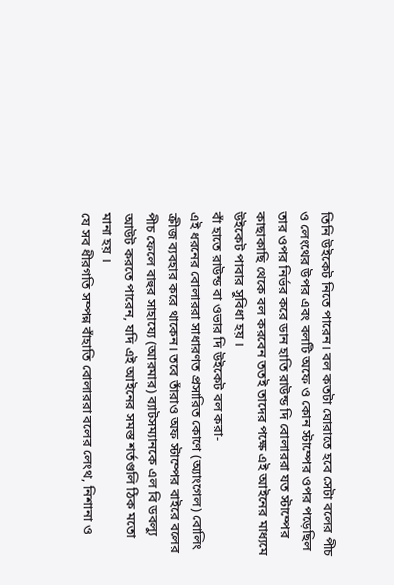তিনি উইকেট নিতে পারেন। বল কতটা ঘোরাতে হবে সেটা বলের পীচ ও লেংথের উপর এবং বলটি অফে ও কোন স্টাম্পের ওপর পড়েছিল তার ওপর নির্ভর করে ডান হাতি রাউন্ড দি বোলাররা যত স্টাম্পের কাছাকাছি থেকে বল করবেন ততই তাদের পক্ষে এই আইনের মাধ্যমে উইকেট পাবার সুবিধা হয় ।
বাঁ হাতে রাউন্ড বা ওভার দি উইকেট বল করা-
এই ধরনের বোলাররা সাধারণত প্রসারিত কোণে (অ্যাংগেল) বোলিং ক্রীজ ব্যবহার করে থাকেন। তবে তাঁরাও অফ স্টাম্পের বাইরে বলের পীচ ফেলে বাহুর সাহায্যে (আরমার) ব্যাটসম্যানকে এল বি ডবল্যু আউট করতে পারেন, যদি এই আইনের সমস্ত শর্তগুলি ঠিক মতো মানা হয় ।
যে সব ধীরগতি সম্পন্ন বাঁহাতি বোলাররা বলের লেংথ, নিশানা ও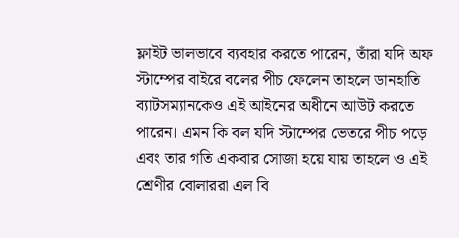ফ্লাইট ভালভাবে ব্যবহার করতে পারেন, তাঁরা যদি অফ স্টাম্পের বাইরে বলের পীচ ফেলেন তাহলে ডানহাতি ব্যাটসম্যানকেও এই আইনের অধীনে আউট করতে পারেন। এমন কি বল যদি স্টাম্পের ভেতরে পীচ পড়ে এবং তার গতি একবার সোজা হয়ে যায় তাহলে ও এই শ্রেণীর বোলাররা এল বি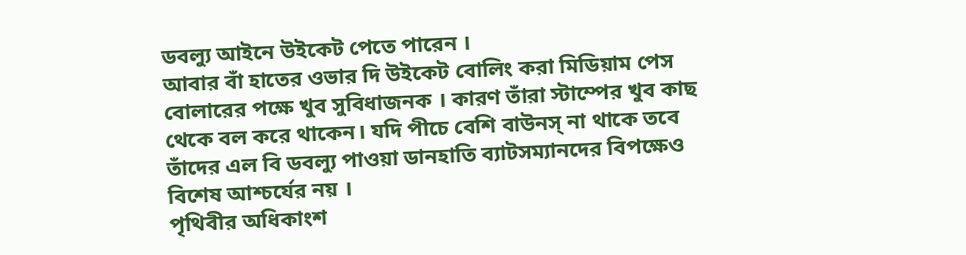ডবল্যু আইনে উইকেট পেতে পারেন ।
আবার বাঁ হাতের ওভার দি উইকেট বোলিং করা মিডিয়াম পেস বোলারের পক্ষে খুব সুবিধাজনক । কারণ তাঁরা স্টাম্পের খুব কাছ থেকে বল করে থাকেন। যদি পীচে বেশি বাউনস্ না থাকে তবে তাঁদের এল বি ডবল্যু পাওয়া ডানহাতি ব্যাটসম্যানদের বিপক্ষেও বিশেষ আশ্চর্যের নয় ।
পৃথিবীর অধিকাংশ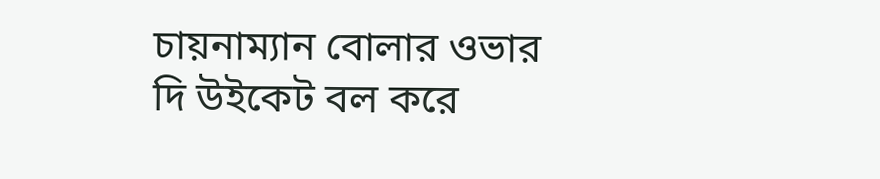চায়নাম্যান বোলার ওভার দি উইকেট বল করে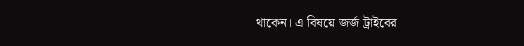থাকেন। এ বিষয়ে জর্জ ট্রাইবের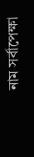নাম সর্বাপেক্ষা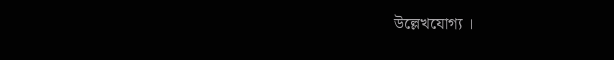উল্লেখযোগ্য ।